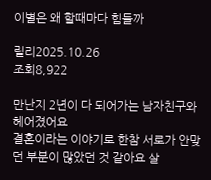이별은 왜 할때마다 힘들까

릴리2025.10.26
조회8,922

만난지 2년이 다 되어가는 남자친구와 헤어졌어요
결혼이라는 이야기로 한참 서로가 안맞던 부분이 많았던 것 같아요 살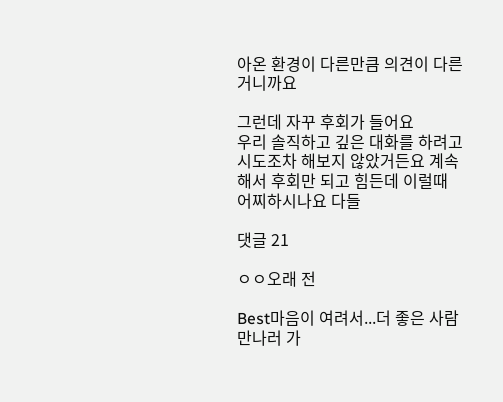아온 환경이 다른만큼 의견이 다른거니까요

그런데 자꾸 후회가 들어요
우리 솔직하고 깊은 대화를 하려고 시도조차 해보지 않았거든요 계속해서 후회만 되고 힘든데 이럴때 어찌하시나요 다들

댓글 21

ㅇㅇ오래 전

Best마음이 여려서...더 좋은 사람 만나러 가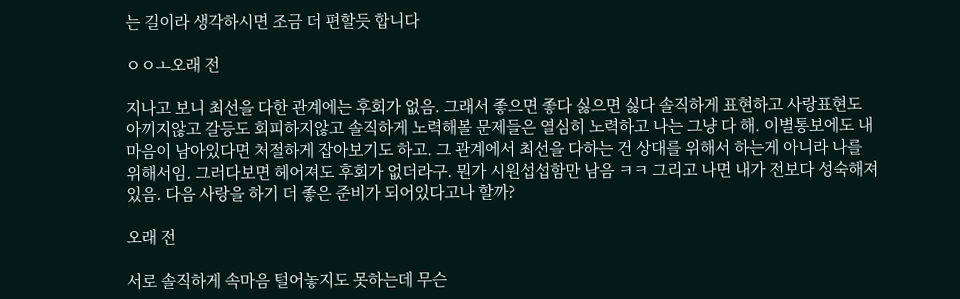는 길이라 생각하시면 조금 더 편할듯 합니다

ㅇㅇㅗ오래 전

지나고 보니 최선을 다한 관계에는 후회가 없음. 그래서 좋으면 좋다 싫으면 싫다 솔직하게 표현하고 사랑표현도 아끼지않고 갈등도 회피하지않고 솔직하게 노력해볼 문제들은 열심히 노력하고 나는 그냥 다 해. 이별통보에도 내 마음이 남아있다면 처절하게 잡아보기도 하고. 그 관계에서 최선을 다하는 건 상대를 위해서 하는게 아니라 나를 위해서임. 그러다보면 헤어져도 후회가 없더라구. 뭔가 시원섭섭함만 남음 ㅋㅋ 그리고 나면 내가 전보다 성숙해져있음. 다음 사랑을 하기 더 좋은 준비가 되어있다고나 할까?

오래 전

서로 솔직하게 속마음 털어놓지도 못하는데 무슨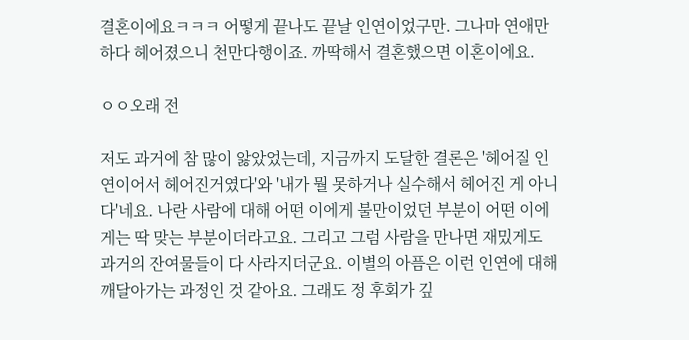결혼이에요ㅋㅋㅋ 어떻게 끝나도 끝날 인연이었구만. 그나마 연애만 하다 헤어졌으니 천만다행이죠. 까딱해서 결혼했으면 이혼이에요.

ㅇㅇ오래 전

저도 과거에 참 많이 앓았었는데, 지금까지 도달한 결론은 '헤어질 인연이어서 헤어진거였다'와 '내가 뭘 못하거나 실수해서 헤어진 게 아니다'네요. 나란 사람에 대해 어떤 이에게 불만이었던 부분이 어떤 이에게는 딱 맞는 부분이더라고요. 그리고 그럼 사람을 만나면 재밌게도 과거의 잔여물들이 다 사라지더군요. 이별의 아픔은 이런 인연에 대해 깨달아가는 과정인 것 같아요. 그래도 정 후회가 깊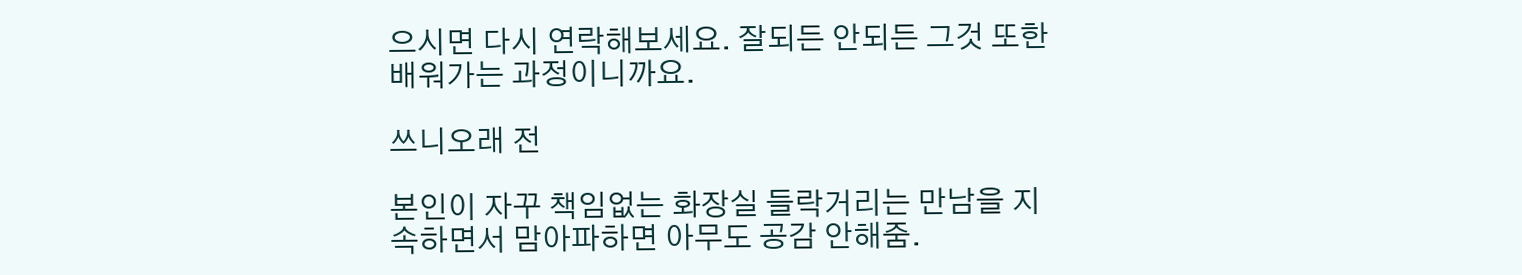으시면 다시 연락해보세요. 잘되든 안되든 그것 또한 배워가는 과정이니까요.

쓰니오래 전

본인이 자꾸 책임없는 화장실 들락거리는 만남을 지속하면서 맘아파하면 아무도 공감 안해줌.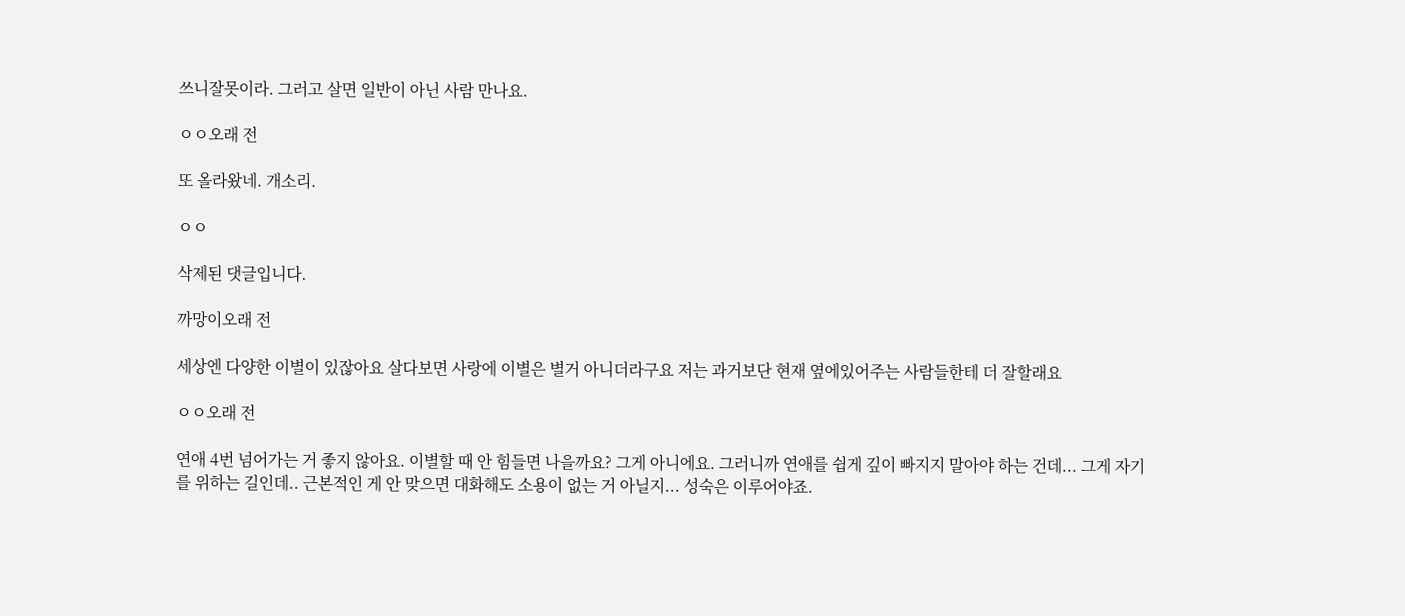쓰니잘못이라. 그러고 살면 일반이 아닌 사람 만나요.

ㅇㅇ오래 전

또 올라왔네. 개소리.

ㅇㅇ

삭제된 댓글입니다.

까망이오래 전

세상엔 다양한 이별이 있잖아요 살다보면 사랑에 이별은 별거 아니더라구요 저는 과거보단 현재 옆에있어주는 사람들한테 더 잘할래요

ㅇㅇ오래 전

연애 4번 넘어가는 거 좋지 않아요. 이별할 때 안 힘들면 나을까요? 그게 아니에요. 그러니까 연애를 쉽게 깊이 빠지지 말아야 하는 건데... 그게 자기를 위하는 길인데.. 근본적인 게 안 맞으면 대화해도 소용이 없는 거 아닐지... 성숙은 이루어야죠.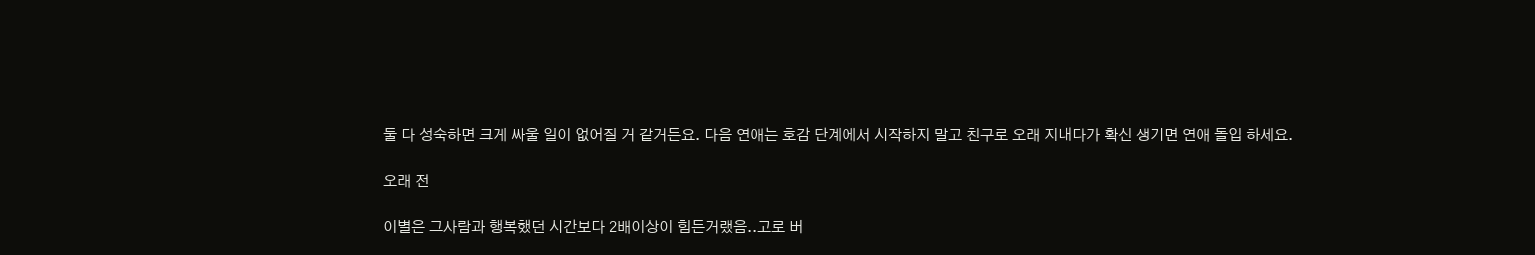둘 다 성숙하면 크게 싸울 일이 없어질 거 같거든요. 다음 연애는 호감 단계에서 시작하지 말고 친구로 오래 지내다가 확신 생기면 연애 돌입 하세요.

오래 전

이별은 그사람과 행복했던 시간보다 2배이상이 힘든거랬음..고로 버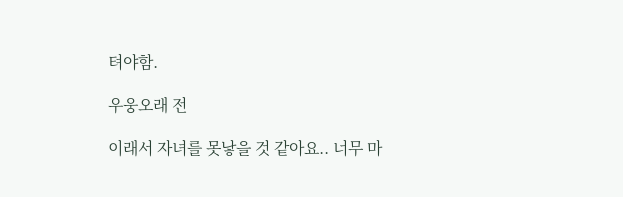텨야함.

우웅오래 전

이래서 자녀를 못낳을 것 같아요.. 너무 마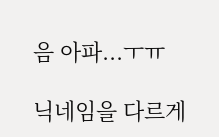음 아파...ㅜㅠ

닉네임을 다르게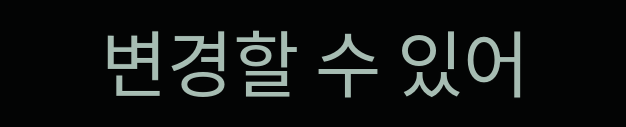변경할 수 있어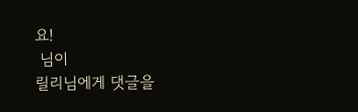요!
 님이
릴리님에게 댓글을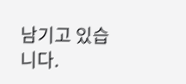남기고 있습니다.